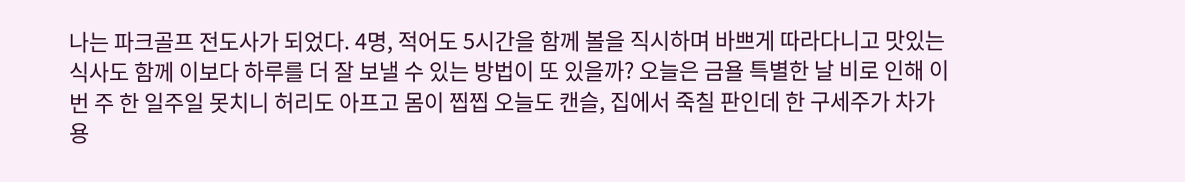나는 파크골프 전도사가 되었다. 4명, 적어도 5시간을 함께 볼을 직시하며 바쁘게 따라다니고 맛있는 식사도 함께 이보다 하루를 더 잘 보낼 수 있는 방법이 또 있을까? 오늘은 금욜 특별한 날 비로 인해 이번 주 한 일주일 못치니 허리도 아프고 몸이 찝찝 오늘도 캔슬, 집에서 죽칠 판인데 한 구세주가 차가용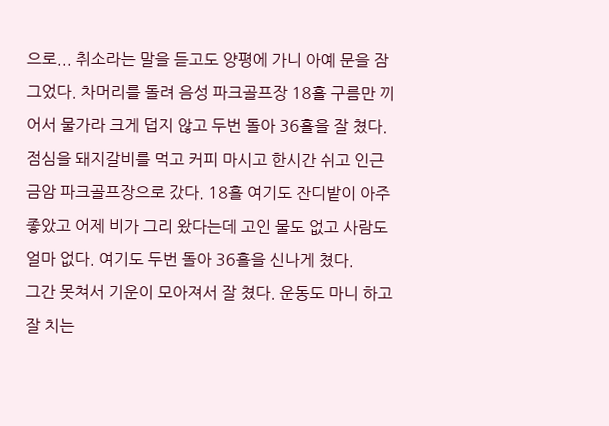으로... 취소라는 말을 듣고도 양평에 가니 아예 문을 잠그었다. 차머리를 돌려 음성 파크골프장 18홀 구름만 끼어서 물가라 크게 덥지 않고 두번 돌아 36홀을 잘 쳤다.
점심을 돼지갈비를 먹고 커피 마시고 한시간 쉬고 인근 금암 파크골프장으로 갔다. 18홀 여기도 잔디밭이 아주 좋았고 어제 비가 그리 왔다는데 고인 물도 없고 사람도 얼마 없다. 여기도 두번 돌아 36홀을 신나게 쳤다.
그간 못쳐서 기운이 모아져서 잘 쳤다. 운동도 마니 하고 잘 치는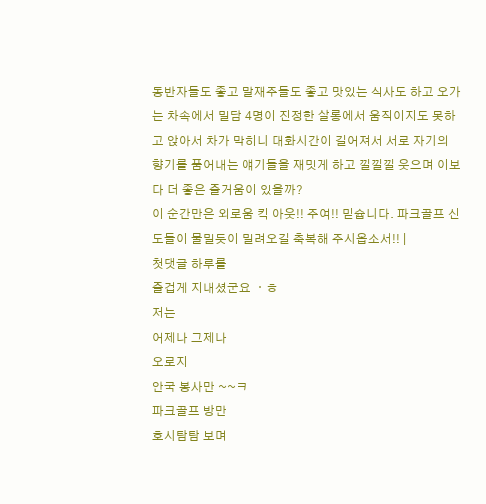동반자들도 좋고 말재주들도 좋고 맛있는 식사도 하고 오가는 차속에서 밀담 4명이 진정한 살롱에서 움직이지도 못하고 앉아서 차가 막히니 대화시간이 길어져서 서로 자기의 향기를 품어내는 얘기들을 재밋게 하고 낄낄낄 웃으며 이보다 더 좋은 즐거움이 있을까?
이 순간만은 외로움 킥 아웃!! 주여!! 믿슙니다. 파크골프 신도들이 물밀듯이 밀려오길 축복해 주시옵소서!! |
첫댓글 하루를
즐겁게 지내셨군요 ㆍㅎ
저는
어제나 그제나
오로지
안국 봉사만 ~~ㅋ
파크골프 방만
호시탐탐 보며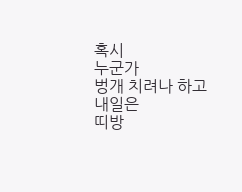혹시
누군가
벙개 치려나 하고
내일은
띠방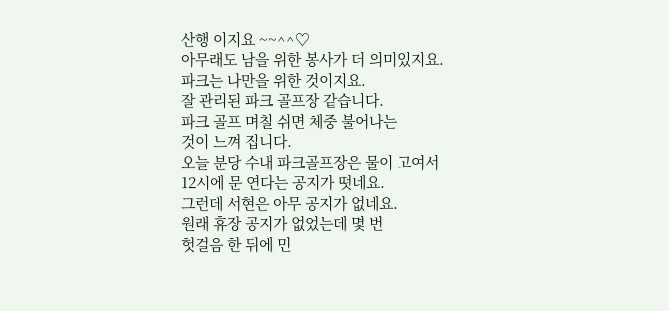산행 이지요 ~~^^♡
아무래도 남을 위한 봉사가 더 의미있지요.
파크는 나만을 위한 것이지요.
잘 관리된 파크 골프장 같습니다.
파크 골프 며칠 쉬면 체중 불어나는
것이 느껴 집니다.
오늘 분당 수내 파크골프장은 물이 고여서
12시에 문 연다는 공지가 떳네요.
그런데 서현은 아무 공지가 없네요.
원래 휴장 공지가 없었는데 몇 번
헛걸음 한 뒤에 민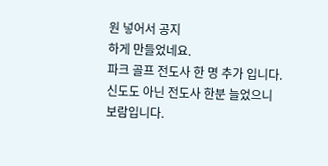원 넣어서 공지
하게 만들었네요.
파크 골프 전도사 한 명 추가 입니다.
신도도 아닌 전도사 한분 늘었으니
보람입니다.